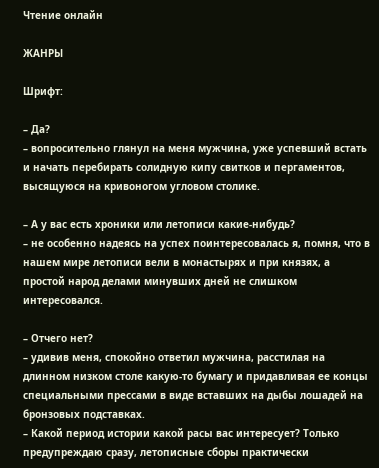Чтение онлайн

ЖАНРЫ

Шрифт:

– Да?
– вопросительно глянул на меня мужчина, уже успевший встать и начать перебирать солидную кипу свитков и пергаментов, высящуюся на кривоногом угловом столике.

– А у вас есть хроники или летописи какие-нибудь?
– не особенно надеясь на успех поинтересовалась я, помня, что в нашем мире летописи вели в монастырях и при князях, а простой народ делами минувших дней не слишком интересовался.

– Отчего нет?
– удивив меня, спокойно ответил мужчина, расстилая на длинном низком столе какую-то бумагу и придавливая ее концы специальными прессами в виде вставших на дыбы лошадей на бронзовых подставках.
– Какой период истории какой расы вас интересует? Только предупреждаю сразу, летописные сборы практически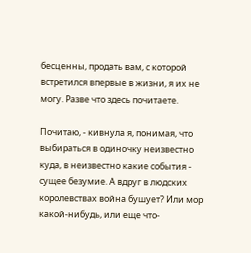бесценны, продать вам, с которой встретился впервые в жизни, я их не могу. Разве что здесь почитаете.

Почитаю, - кивнула я, понимая, что выбираться в одиночку неизвестно куда, в неизвестно какие события - сущее безумие. А вдруг в людских королевствах война бушует? Или мор какой-нибудь, или еще что-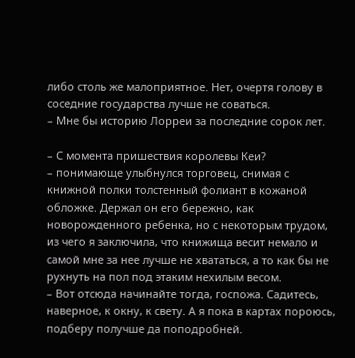либо столь же малоприятное. Нет, очертя голову в соседние государства лучше не соваться.
– Мне бы историю Лорреи за последние сорок лет.

– С момента пришествия королевы Кеи?
– понимающе улыбнулся торговец, снимая с книжной полки толстенный фолиант в кожаной обложке. Держал он его бережно, как новорожденного ребенка, но с некоторым трудом, из чего я заключила, что книжища весит немало и самой мне за нее лучше не хвататься, а то как бы не рухнуть на пол под этаким нехилым весом.
– Вот отсюда начинайте тогда, госпожа. Садитесь, наверное, к окну, к свету. А я пока в картах пороюсь, подберу получше да поподробней.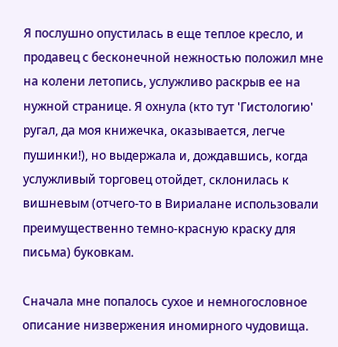Я послушно опустилась в еще теплое кресло, и продавец с бесконечной нежностью положил мне на колени летопись, услужливо раскрыв ее на нужной странице. Я охнула (кто тут 'Гистологию' ругал, да моя книжечка, оказывается, легче пушинки!), но выдержала и, дождавшись, когда услужливый торговец отойдет, склонилась к вишневым (отчего-то в Вириалане использовали преимущественно темно-красную краску для письма) буковкам.

Сначала мне попалось сухое и немногословное описание низвержения иномирного чудовища.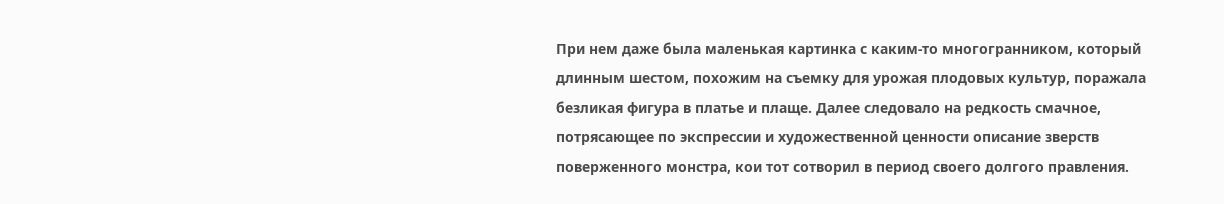При нем даже была маленькая картинка с каким-то многогранником, который длинным шестом, похожим на съемку для урожая плодовых культур, поражала безликая фигура в платье и плаще. Далее следовало на редкость смачное, потрясающее по экспрессии и художественной ценности описание зверств поверженного монстра, кои тот сотворил в период своего долгого правления.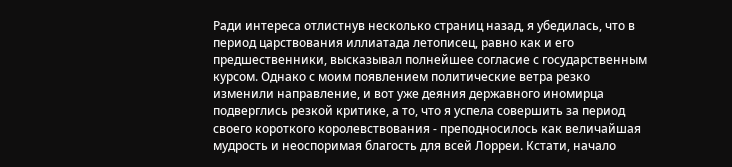Ради интереса отлистнув несколько страниц назад, я убедилась, что в период царствования иллиатада летописец, равно как и его предшественники, высказывал полнейшее согласие с государственным курсом. Однако с моим появлением политические ветра резко изменили направление, и вот уже деяния державного иномирца подверглись резкой критике, а то, что я успела совершить за период своего короткого королевствования - преподносилось как величайшая мудрость и неоспоримая благость для всей Лорреи. Кстати, начало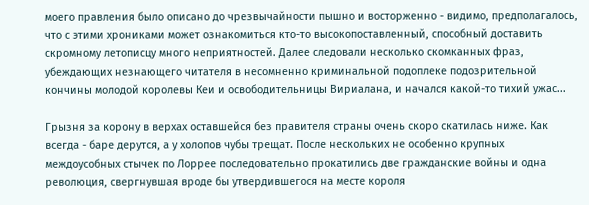моего правления было описано до чрезвычайности пышно и восторженно - видимо, предполагалось, что с этими хрониками может ознакомиться кто-то высокопоставленный, способный доставить скромному летописцу много неприятностей. Далее следовали несколько скомканных фраз, убеждающих незнающего читателя в несомненно криминальной подоплеке подозрительной кончины молодой королевы Кеи и освободительницы Вириалана, и начался какой-то тихий ужас...

Грызня за корону в верхах оставшейся без правителя страны очень скоро скатилась ниже. Как всегда - баре дерутся, а у холопов чубы трещат. После нескольких не особенно крупных междоусобных стычек по Лоррее последовательно прокатились две гражданские войны и одна революция, свергнувшая вроде бы утвердившегося на месте короля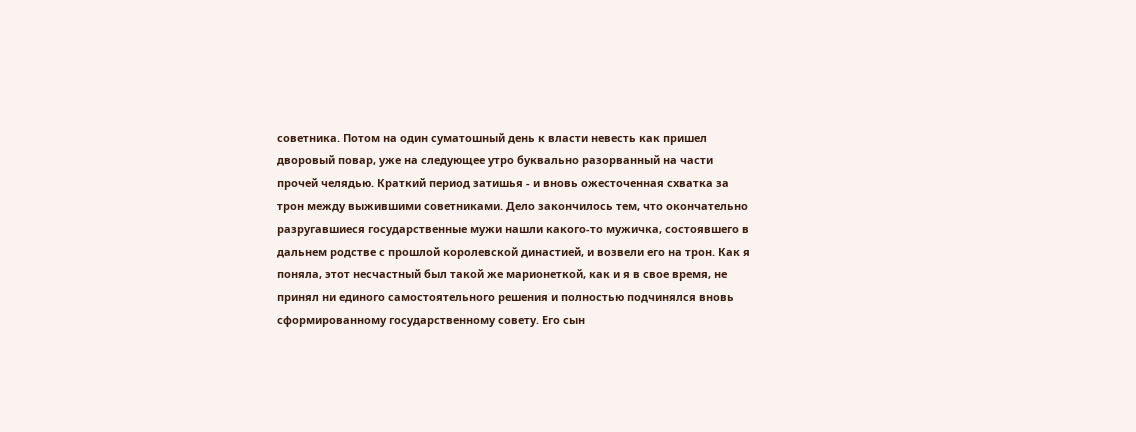советника. Потом на один суматошный день к власти невесть как пришел дворовый повар, уже на следующее утро буквально разорванный на части прочей челядью. Краткий период затишья - и вновь ожесточенная схватка за трон между выжившими советниками. Дело закончилось тем, что окончательно разругавшиеся государственные мужи нашли какого-то мужичка, состоявшего в дальнем родстве с прошлой королевской династией, и возвели его на трон. Как я поняла, этот несчастный был такой же марионеткой, как и я в свое время, не принял ни единого самостоятельного решения и полностью подчинялся вновь сформированному государственному совету. Его сын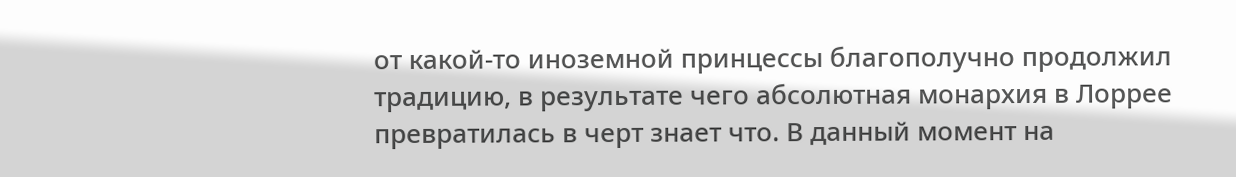от какой-то иноземной принцессы благополучно продолжил традицию, в результате чего абсолютная монархия в Лоррее превратилась в черт знает что. В данный момент на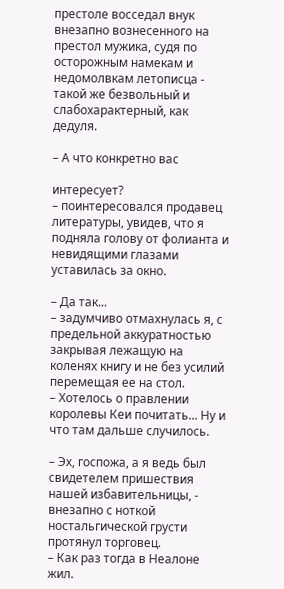престоле восседал внук внезапно вознесенного на престол мужика, судя по осторожным намекам и недомолвкам летописца - такой же безвольный и слабохарактерный, как дедуля.

– А что конкретно вас

интересует?
– поинтересовался продавец литературы, увидев, что я подняла голову от фолианта и невидящими глазами уставилась за окно.

– Да так...
– задумчиво отмахнулась я, с предельной аккуратностью закрывая лежащую на коленях книгу и не без усилий перемещая ее на стол.
– Хотелось о правлении королевы Кеи почитать... Ну и что там дальше случилось.

– Эх, госпожа, а я ведь был свидетелем пришествия нашей избавительницы, - внезапно с ноткой ностальгической грусти протянул торговец.
– Как раз тогда в Неалоне жил.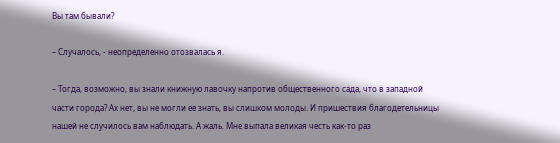Вы там бывали?

– Случалось, - неопределенно отозвалась я.

– Тогда, возможно, вы знали книжную лавочку напротив общественного сада, что в западной части города? Ах нет, вы не могли ее знать, вы слишком молоды. И пришествия благодетельницы нашей не случилось вам наблюдать. А жаль. Мне выпала великая честь как-то раз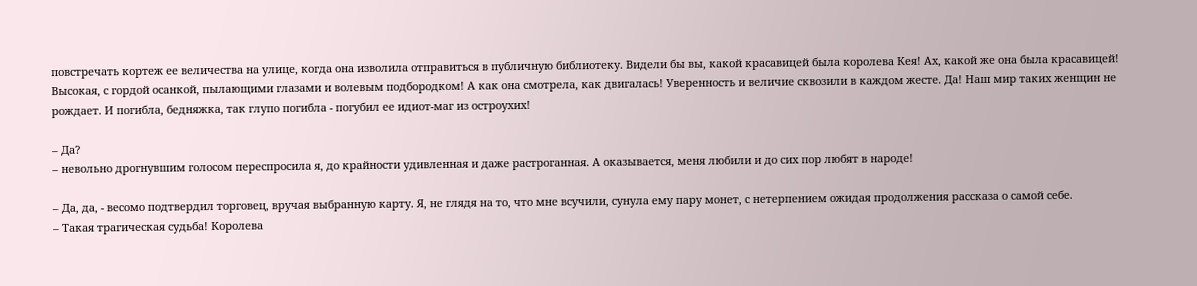повстречать кортеж ее величества на улице, когда она изволила отправиться в публичную библиотеку. Видели бы вы, какой красавицей была королева Кея! Ах, какой же она была красавицей! Высокая, с гордой осанкой, пылающими глазами и волевым подбородком! А как она смотрела, как двигалась! Уверенность и величие сквозили в каждом жесте. Да! Наш мир таких женщин не рождает. И погибла, бедняжка, так глупо погибла - погубил ее идиот-маг из остроухих!

– Да?
– невольно дрогнувшим голосом переспросила я, до крайности удивленная и даже растроганная. А оказывается, меня любили и до сих пор любят в народе!

– Да, да, - весомо подтвердил торговец, вручая выбранную карту. Я, не глядя на то, что мне всучили, сунула ему пару монет, с нетерпением ожидая продолжения рассказа о самой себе.
– Такая трагическая судьба! Королева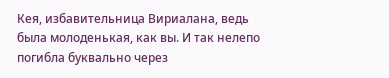Кея, избавительница Вириалана, ведь была молоденькая, как вы. И так нелепо погибла буквально через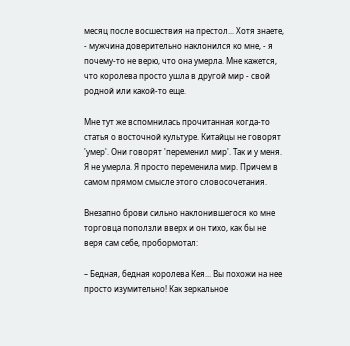месяц после восшествия на престол... Хотя знаете, - мужчина доверительно наклонился ко мне, - я почему-то не верю, что она умерла. Мне кажется, что королева просто ушла в другой мир - свой родной или какой-то еще.

Мне тут же вспомнилась прочитанная когда-то статья о восточной культуре. Китайцы не говорят 'умер'. Они говорят 'переменил мир'. Так и у меня. Я не умерла. Я просто переменила мир. Причем в самом прямом смысле этого словосочетания.

Внезапно брови сильно наклонившегося ко мне торговца поползли вверх и он тихо, как бы не веря сам себе, пробормотал:

– Бедная, бедная королева Кея... Вы похожи на нее просто изумительно! Как зеркальное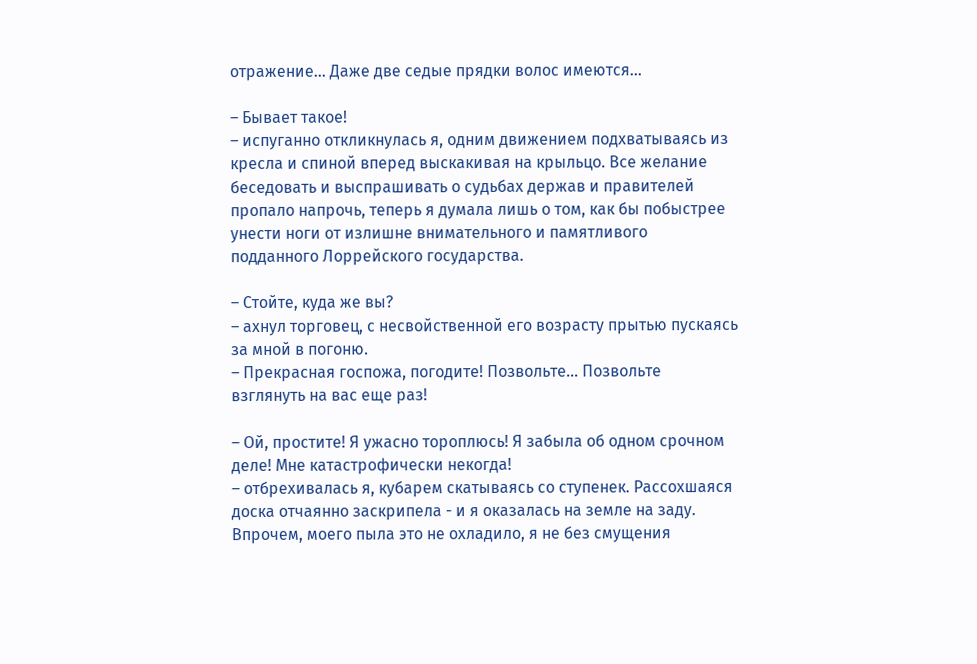отражение... Даже две седые прядки волос имеются...

– Бывает такое!
– испуганно откликнулась я, одним движением подхватываясь из кресла и спиной вперед выскакивая на крыльцо. Все желание беседовать и выспрашивать о судьбах держав и правителей пропало напрочь, теперь я думала лишь о том, как бы побыстрее унести ноги от излишне внимательного и памятливого подданного Лоррейского государства.

– Стойте, куда же вы?
– ахнул торговец, с несвойственной его возрасту прытью пускаясь за мной в погоню.
– Прекрасная госпожа, погодите! Позвольте... Позвольте взглянуть на вас еще раз!

– Ой, простите! Я ужасно тороплюсь! Я забыла об одном срочном деле! Мне катастрофически некогда!
– отбрехивалась я, кубарем скатываясь со ступенек. Рассохшаяся доска отчаянно заскрипела - и я оказалась на земле на заду. Впрочем, моего пыла это не охладило, я не без смущения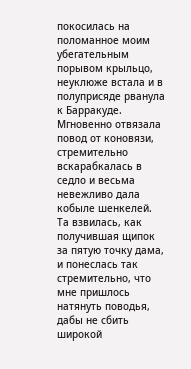покосилась на поломанное моим убегательным порывом крыльцо, неуклюже встала и в полуприсяде рванула к Барракуде. Мгновенно отвязала повод от коновязи, стремительно вскарабкалась в седло и весьма невежливо дала кобыле шенкелей. Та взвилась, как получившая щипок за пятую точку дама, и понеслась так стремительно, что мне пришлось натянуть поводья, дабы не сбить широкой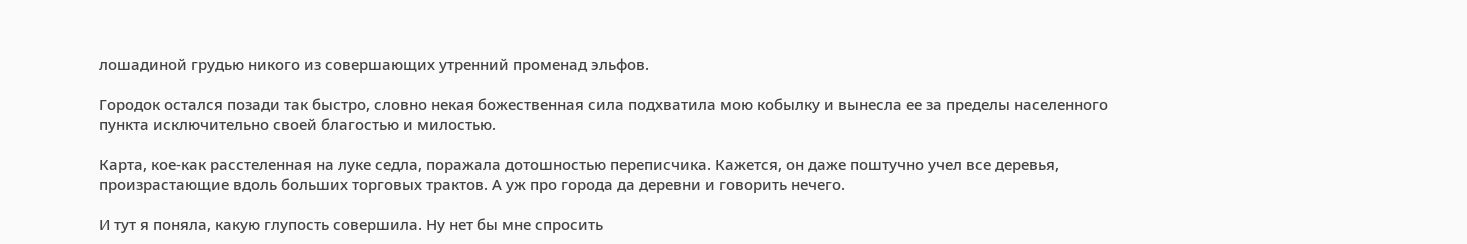лошадиной грудью никого из совершающих утренний променад эльфов.

Городок остался позади так быстро, словно некая божественная сила подхватила мою кобылку и вынесла ее за пределы населенного пункта исключительно своей благостью и милостью.

Карта, кое-как расстеленная на луке седла, поражала дотошностью переписчика. Кажется, он даже поштучно учел все деревья, произрастающие вдоль больших торговых трактов. А уж про города да деревни и говорить нечего.

И тут я поняла, какую глупость совершила. Ну нет бы мне спросить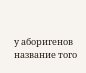у аборигенов название того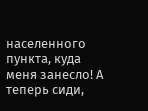населенного пункта, куда меня занесло! А теперь сиди,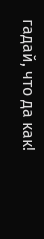гадай, что да как!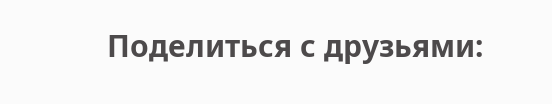Поделиться с друзьями: